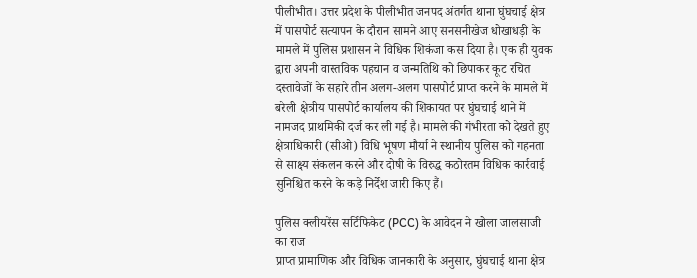पीलीभीत। उत्तर प्रदेश के पीलीभीत जनपद अंतर्गत थाना घुंघचाई क्षेत्र में पासपोर्ट सत्यापन के दौरान सामने आए सनसनीखेज धोखाधड़ी के मामले में पुलिस प्रशासन ने विधिक शिकंजा कस दिया है। एक ही युवक द्वारा अपनी वास्तविक पहचान व जन्मतिथि को छिपाकर कूट रचित दस्तावेजों के सहारे तीन अलग-अलग पासपोर्ट प्राप्त करने के मामले में बरेली क्षेत्रीय पासपोर्ट कार्यालय की शिकायत पर घुंघचाई थाने में नामजद प्राथमिकी दर्ज कर ली गई है। मामले की गंभीरता को देखते हुए क्षेत्राधिकारी (सीओ) विधि भूषण मौर्या ने स्थानीय पुलिस को गहनता से साक्ष्य संकलन करने और दोषी के विरुद्ध कठोरतम विधिक कार्रवाई सुनिश्चित करने के कड़े निर्देश जारी किए हैं।

पुलिस क्लीयरेंस सर्टिफिकेट (PCC) के आवेदन ने खोला जालसाजी का राज
प्राप्त प्रामाणिक और विधिक जानकारी के अनुसार, घुंघचाई थाना क्षेत्र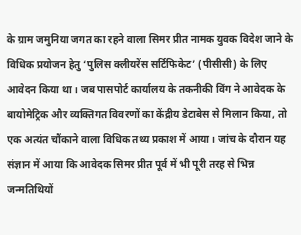के ग्राम जमुनिया जगत का रहने वाला सिमर प्रीत नामक युवक विदेश जाने के विधिक प्रयोजन हेतु ‘पुलिस क्लीयरेंस सर्टिफिकेट’ (पीसीसी) के लिए आवेदन किया था। जब पासपोर्ट कार्यालय के तकनीकी विंग ने आवेदक के बायोमेट्रिक और व्यक्तिगत विवरणों का केंद्रीय डेटाबेस से मिलान किया, तो एक अत्यंत चौंकाने वाला विधिक तथ्य प्रकाश में आया। जांच के दौरान यह संज्ञान में आया कि आवेदक सिमर प्रीत पूर्व में भी पूरी तरह से भिन्न जन्मतिथियों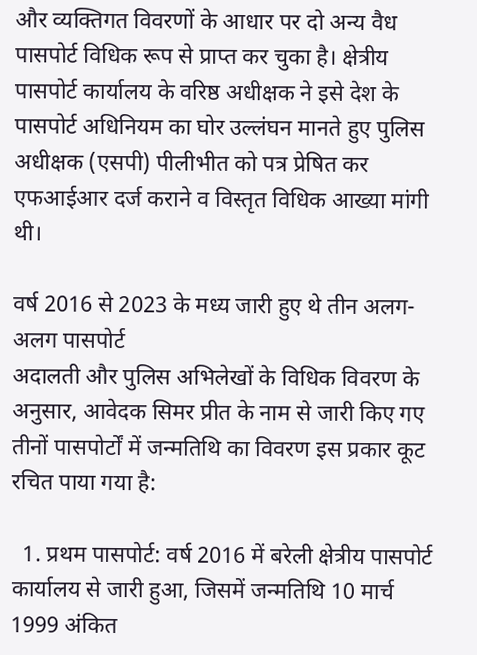और व्यक्तिगत विवरणों के आधार पर दो अन्य वैध पासपोर्ट विधिक रूप से प्राप्त कर चुका है। क्षेत्रीय पासपोर्ट कार्यालय के वरिष्ठ अधीक्षक ने इसे देश के पासपोर्ट अधिनियम का घोर उल्लंघन मानते हुए पुलिस अधीक्षक (एसपी) पीलीभीत को पत्र प्रेषित कर एफआईआर दर्ज कराने व विस्तृत विधिक आख्या मांगी थी।

वर्ष 2016 से 2023 के मध्य जारी हुए थे तीन अलग-अलग पासपोर्ट
अदालती और पुलिस अभिलेखों के विधिक विवरण के अनुसार, आवेदक सिमर प्रीत के नाम से जारी किए गए तीनों पासपोर्टों में जन्मतिथि का विवरण इस प्रकार कूट रचित पाया गया है:

  1. प्रथम पासपोर्ट: वर्ष 2016 में बरेली क्षेत्रीय पासपोर्ट कार्यालय से जारी हुआ, जिसमें जन्मतिथि 10 मार्च 1999 अंकित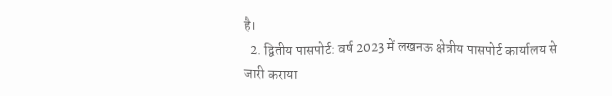है।
  2. द्वितीय पासपोर्ट: वर्ष 2023 में लखनऊ क्षेत्रीय पासपोर्ट कार्यालय से जारी कराया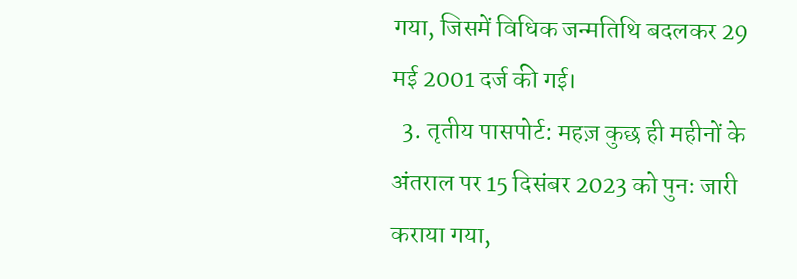गया, जिसमें विधिक जन्मतिथि बदलकर 29 मई 2001 दर्ज की गई।
  3. तृतीय पासपोर्ट: महज़ कुछ ही महीनों के अंतराल पर 15 दिसंबर 2023 को पुनः जारी कराया गया,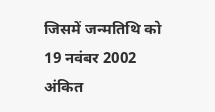जिसमें जन्मतिथि को 19 नवंबर 2002 अंकित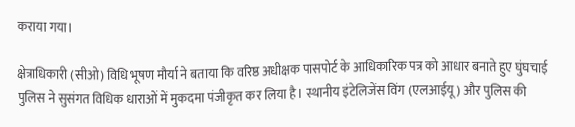कराया गया।

क्षेत्राधिकारी (सीओ) विधि भूषण मौर्या ने बताया कि वरिष्ठ अधीक्षक पासपोर्ट के आधिकारिक पत्र को आधार बनाते हुए घुंघचाई पुलिस ने सुसंगत विधिक धाराओं में मुकदमा पंजीकृत कर लिया है। स्थानीय इंटेलिजेंस विंग (एलआईयू) और पुलिस की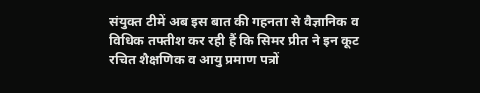संयुक्त टीमें अब इस बात की गहनता से वैज्ञानिक व विधिक तफ्तीश कर रही हैं कि सिमर प्रीत ने इन कूट रचित शैक्षणिक व आयु प्रमाण पत्रों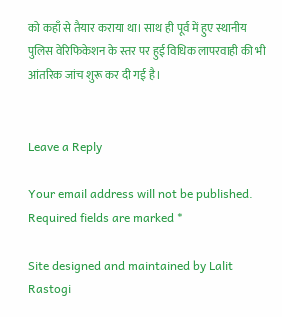को कहाँ से तैयार कराया था। साथ ही पूर्व में हुए स्थानीय पुलिस वेरिफिकेशन के स्तर पर हुई विधिक लापरवाही की भी आंतरिक जांच शुरू कर दी गई है।


Leave a Reply

Your email address will not be published. Required fields are marked *

Site designed and maintained by Lalit Rastogi